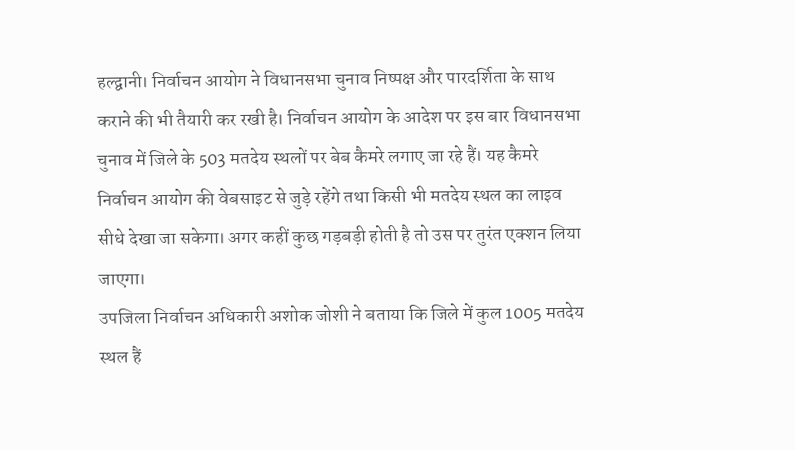हल्द्वानी। निर्वाचन आयोग ने विधानसभा चुनाव निष्पक्ष और पारदर्शिता के साथ कराने की भी तैयारी कर रखी है। निर्वाचन आयोग के आदेश पर इस बार विधानसभा चुनाव में जिले के 503 मतदेय स्थलों पर बेब कैमरे लगाए जा रहे हैं। यह कैमरे निर्वाचन आयोग की वेबसाइट से जुड़े रहेंगे तथा किसी भी मतदेय स्थल का लाइव सीधे देखा जा सकेगा। अगर कहीं कुछ गड़बड़ी होती है तो उस पर तुरंत एक्शन लिया जाएगा।
उपजिला निर्वाचन अधिकारी अशोक जोशी ने बताया कि जिले में कुल 1005 मतदेय स्थल हैं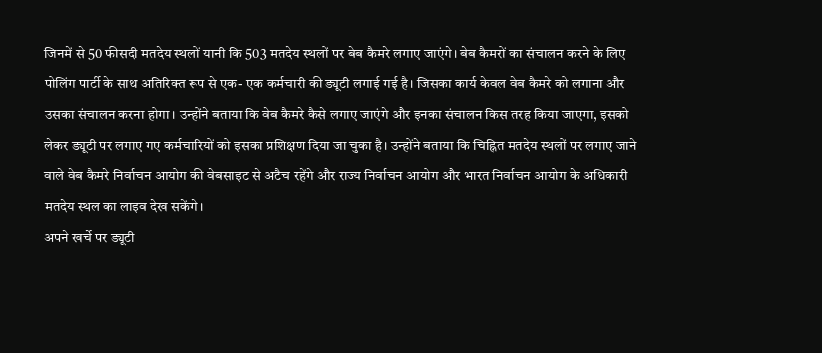जिनमें से 50 फीसदी मतदेय स्थलों यानी कि 503 मतदेय स्थलों पर बेब कैमरे लगाए जाएंगे। बेब कैमरों का संचालन करने के लिए पोलिंग पार्टी के साथ अतिरिक्त रूप से एक- एक कर्मचारी की ड्यूटी लगाई गई है। जिसका कार्य केवल वेब कैमरे को लगाना और उसका संचालन करना होगा। उन्होंने बताया कि वेब कैमरे कैसे लगाए जाएंगे और इनका संचालन किस तरह किया जाएगा, इसको लेकर ड्यूटी पर लगाए गए कर्मचारियों को इसका प्रशिक्षण दिया जा चुका है। उन्होंने बताया कि चिह्नित मतदेय स्थलों पर लगाए जाने वाले वेब कैमरे निर्वाचन आयोग की वेबसाइट से अटैच रहेंगे और राज्य निर्वाचन आयोग और भारत निर्वाचन आयोग के अधिकारी मतदेय स्थल का लाइव देख सकेंगे।
अपने खर्चे पर ड्यूटी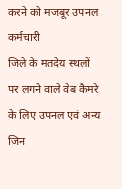करने को मजबूर उपनल कर्मचारी
जिले के मतदेय स्थलों पर लगने वाले वेब कैमरे के लिए उपनल एवं अन्य जिन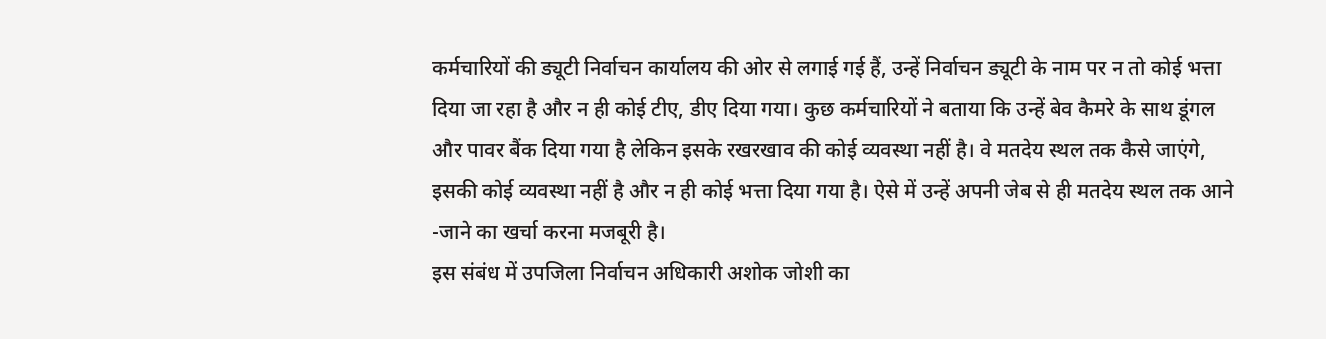कर्मचारियों की ड्यूटी निर्वाचन कार्यालय की ओर से लगाई गई हैं, उन्हें निर्वाचन ड्यूटी के नाम पर न तो कोई भत्ता दिया जा रहा है और न ही कोई टीए, डीए दिया गया। कुछ कर्मचारियों ने बताया कि उन्हें बेव कैमरे के साथ डूंगल और पावर बैंक दिया गया है लेकिन इसके रखरखाव की कोई व्यवस्था नहीं है। वे मतदेय स्थल तक कैसे जाएंगे, इसकी कोई व्यवस्था नहीं है और न ही कोई भत्ता दिया गया है। ऐसे में उन्हें अपनी जेब से ही मतदेय स्थल तक आने -जाने का खर्चा करना मजबूरी है।
इस संबंध में उपजिला निर्वाचन अधिकारी अशोक जोशी का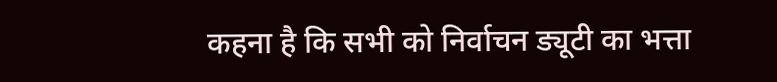कहना है कि सभी को निर्वाचन ड्यूटी का भत्ता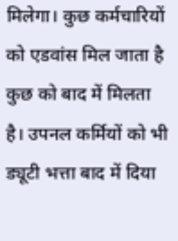मिलेगा। कुछ कर्मचारियों को एडवांस मिल जाता है कुछ को बाद में मिलता है। उपनल कर्मियों को भी ड्यूटी भत्ता बाद में दिया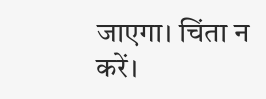जाएगा। चिंता न करें।